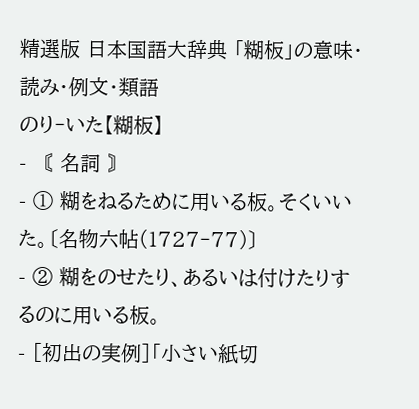精選版 日本国語大辞典 「糊板」の意味・読み・例文・類語
のり‐いた【糊板】
- 〘 名詞 〙
- ① 糊をねるために用いる板。そくいいた。〔名物六帖(1727‐77)〕
- ② 糊をのせたり、あるいは付けたりするのに用いる板。
- [初出の実例]「小さい紙切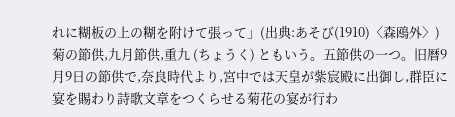れに糊板の上の糊を附けて張って」(出典:あそび(1910)〈森鴎外〉)
菊の節供,九月節供,重九 (ちょうく) ともいう。五節供の一つ。旧暦9月9日の節供で,奈良時代より,宮中では天皇が紫宸殿に出御し,群臣に宴を賜わり詩歌文章をつくらせる菊花の宴が行わ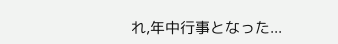れ,年中行事となった...